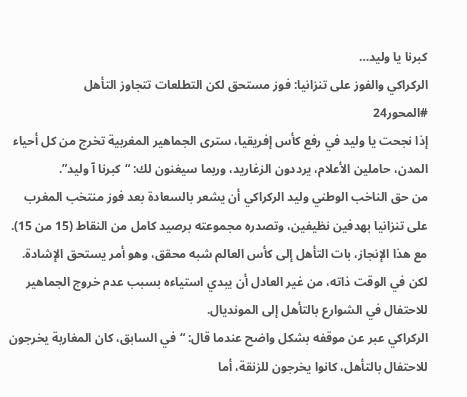كبرنا يا وليد…
الركراكي والفوز على تنزانيا: فوز مستحق لكن التطلعات تتجاوز التأهل
#المحور24
إذا نجحت يا وليد في رفع كأس إفريقيا، سترى الجماهير المغربية تخرج من كل أحياء المدن، حاملين الأعلام، يرددون الزغاريد، وربما سيغنون لك: “كبرنا آ وليد”.
من حق الناخب الوطني وليد الركراكي أن يشعر بالسعادة بعد فوز منتخب المغرب على تنزانيا بهدفين نظيفين، وتصدره مجموعته برصيد كامل من النقاط (15 من 15). مع هذا الإنجاز، بات التأهل إلى كأس العالم شبه محقق، وهو أمر يستحق الإشادة. لكن في الوقت ذاته، من غير العادل أن يبدي استياءه بسبب عدم خروج الجماهير للاحتفال في الشوارع بالتأهل إلى المونديال.
الركراكي عبر عن موقفه بشكل واضح عندما قال: “في السابق، كان المغاربة يخرجون للاحتفال بالتأهل، كانوا يخرجون للزنقة، أما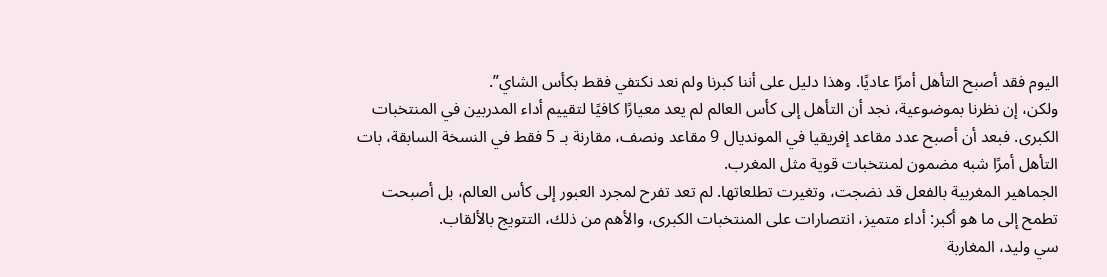اليوم فقد أصبح التأهل أمرًا عاديًا. وهذا دليل على أننا كبرنا ولم نعد نكتفي فقط بكأس الشاي”.
ولكن، إن نظرنا بموضوعية، نجد أن التأهل إلى كأس العالم لم يعد معيارًا كافيًا لتقييم أداء المدربين في المنتخبات الكبرى. فبعد أن أصبح عدد مقاعد إفريقيا في المونديال 9 مقاعد ونصف، مقارنة بـ 5 فقط في النسخة السابقة، بات التأهل أمرًا شبه مضمون لمنتخبات قوية مثل المغرب.
الجماهير المغربية بالفعل قد نضجت، وتغيرت تطلعاتها. لم تعد تفرح لمجرد العبور إلى كأس العالم، بل أصبحت تطمح إلى ما هو أكبر: أداء متميز، انتصارات على المنتخبات الكبرى، والأهم من ذلك، التتويج بالألقاب.
سي وليد، المغاربة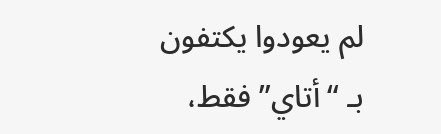لم يعودوا يكتفون بـ “أتاي” فقط،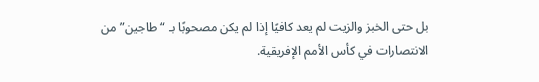بل حتى الخبز والزيت لم يعد كافيًا إذا لم يكن مصحوبًا بـ “طاجين” من الانتصارات في كأس الأمم الإفريقية.